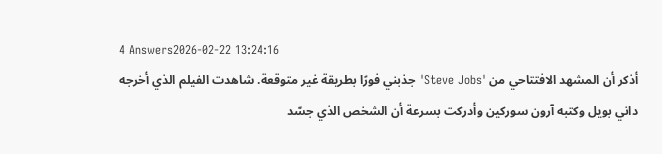4 Answers2026-02-22 13:24:16
أذكر أن المشهد الافتتاحي من 'Steve Jobs' جذبني فورًا بطريقة غير متوقعة. شاهدت الفيلم الذي أخرجه داني بويل وكتبه آرون سوركين وأدركت بسرعة أن الشخص الذي جسّد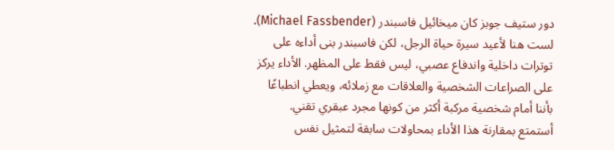دور ستيف جوبز كان ميخائيل فاسبندر (Michael Fassbender). لست هنا لأعيد سيرة حياة الرجل، لكن فاسبندر بنى أداءه على توترات داخلية واندفاع عصبي، ليس فقط على المظهر. الأداء يركز على الصراعات الشخصية والعلاقات مع زملائه، ويعطي انطباعًا بأننا أمام شخصية مركبة أكثر من كونها مجرد عبقري تقني.
أستمتع بمقارنة هذا الأداء بمحاولات سابقة لتمثيل نفس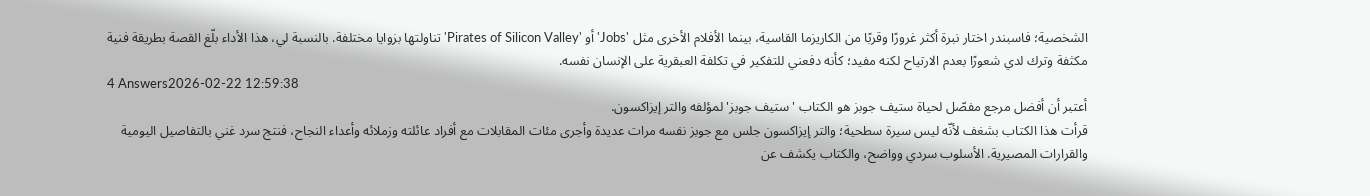الشخصية؛ فاسبندر اختار نبرة أكثر غرورًا وقربًا من الكاريزما القاسية، بينما الأفلام الأخرى مثل 'Jobs' أو 'Pirates of Silicon Valley' تناولتها بزوايا مختلفة. بالنسبة لي، هذا الأداء بلّغ القصة بطريقة فنية مكثفة وترك لدي شعورًا بعدم الارتياح لكنه مفيد؛ كأنه دفعني للتفكير في تكلفة العبقرية على الإنسان نفسه.
4 Answers2026-02-22 12:59:38
أعتبر أن أفضل مرجع مفصّل لحياة ستيف جوبز هو الكتاب 'ستيف جوبز' لمؤلفه والتر إيزاكسون.
قرأت هذا الكتاب بشغف لأنّه ليس سيرة سطحية؛ والتر إيزاكسون جلس مع جوبز نفسه مرات عديدة وأجرى مئات المقابلات مع أفراد عائلته وزملائه وأعداء النجاح، فنتج سرد غني بالتفاصيل اليومية والقرارات المصيرية. الأسلوب سردي وواضح، والكتاب يكشف عن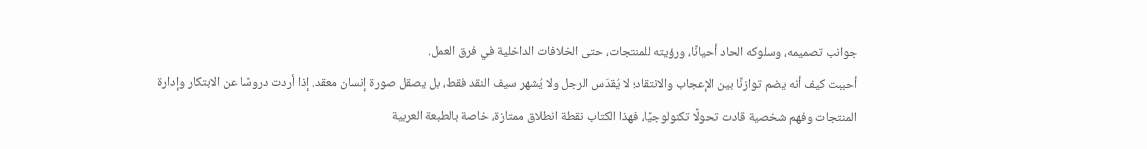جوانب تصميمه، وسلوكه الحاد أحيانًا، ورؤيته للمنتجات، حتى الخلافات الداخلية في فرق العمل.
أحببت كيف أنه يضم توازنًا بين الإعجاب والانتقاد؛ لا يُقدّس الرجل ولا يُشهر سيف النقد فقط، بل يصقل صورة إنسان معقد. إذا أردت دروسًا عن الابتكار وإدارة المنتجات وفهم شخصية قادت تحولًا تكنولوجيًا، فهذا الكتاب نقطة انطلاق ممتازة، خاصة بالطبعة العربية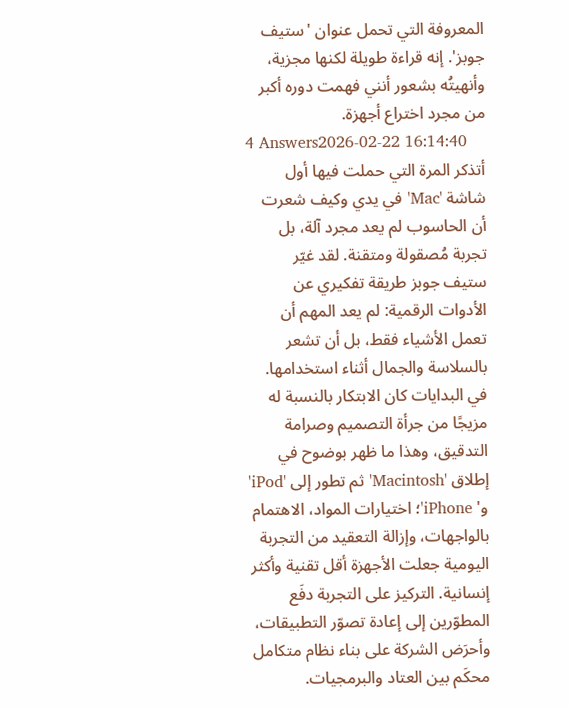المعروفة التي تحمل عنوان 'ستيف جوبز'. إنه قراءة طويلة لكنها مجزية، وأنهيتُه بشعور أنني فهمت دوره أكبر من مجرد اختراع أجهزة.
4 Answers2026-02-22 16:14:40
أتذكر المرة التي حملت فيها أول شاشة 'Mac' في يدي وكيف شعرت أن الحاسوب لم يعد مجرد آلة، بل تجربة مُصقولة ومتقنة. لقد غيّر ستيف جوبز طريقة تفكيري عن الأدوات الرقمية: لم يعد المهم أن تعمل الأشياء فقط، بل أن تشعر بالسلاسة والجمال أثناء استخدامها.
في البدايات كان الابتكار بالنسبة له مزيجًا من جرأة التصميم وصرامة التدقيق، وهذا ما ظهر بوضوح في إطلاق 'Macintosh' ثم تطور إلى 'iPod' و' iPhone'؛ اختيارات المواد، الاهتمام بالواجهات، وإزالة التعقيد من التجربة اليومية جعلت الأجهزة أقل تقنية وأكثر إنسانية. التركيز على التجربة دفَع المطوّرين إلى إعادة تصوّر التطبيقات، وأحرَض الشركة على بناء نظام متكامل محكَم بين العتاد والبرمجيات.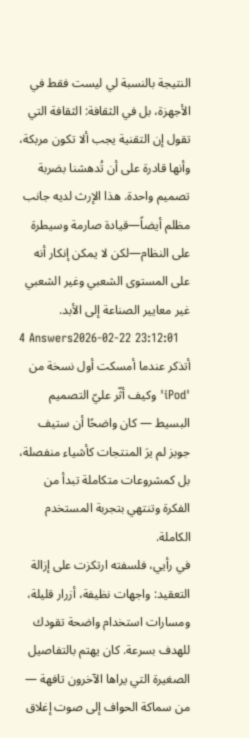النتيجة بالنسبة لي ليست فقط في الأجهزة، بل في الثقافة: الثقافة التي تقول إن التقنية يجب ألا تكون مربكة، وأنها قادرة على أن تُدهشنا بضربة تصميم واحدة. هذا الإرث لديه جانب مظلم أيضاً—قيادة صارمة وسيطرة على النظام—لكن لا يمكن إنكار أنه على المستوى الشعبي وغير الشعبي غير معايير الصناعة إلى الأبد.
4 Answers2026-02-22 23:12:01
أتذكر عندما أمسكت أول نسخة من 'iPod' وكيف أثّر عليّ التصميم البسيط — كان واضحًا أن ستيف جوبز لم يرَ المنتجات كأشياء منفصلة، بل كمشروعات متكاملة تبدأ من الفكرة وتنتهي بتجربة المستخدم الكاملة.
في رأيي، فلسفته ارتكزت على إزالة التعقيد: واجهات نظيفة، أزرار قليلة، ومسارات استخدام واضحة تقودك للهدف بسرعة. كان يهتم بالتفاصيل الصغيرة التي يراها الآخرون تافهة — من سماكة الحواف إلى صوت إغلاق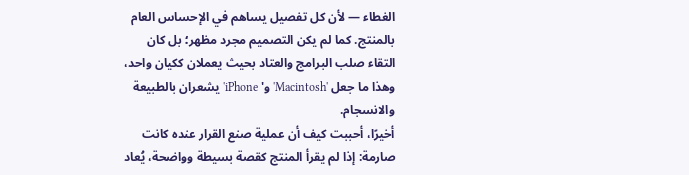الغطاء — لأن كل تفصيل يساهم في الإحساس العام بالمنتج. كما لم يكن التصميم مجرد مظهر؛ بل كان التقاء صلب البرامج والعتاد بحيث يعملان ككيان واحد، وهذا ما جعل 'Macintosh' و' iPhone' يشعران بالطبيعة والانسجام.
أخيرًا، أحببت كيف أن عملية صنع القرار عنده كانت صارمة: إذا لم يقرأ المنتج كقصة بسيطة وواضحة، يُعاد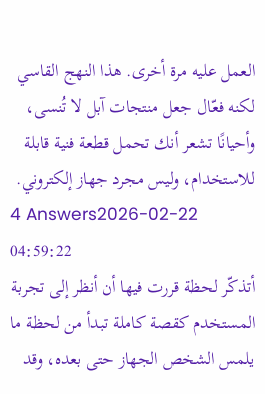العمل عليه مرة أخرى. هذا النهج القاسي لكنه فعّال جعل منتجات آبل لا تُنسى، وأحيانًا تشعر أنك تحمل قطعة فنية قابلة للاستخدام، وليس مجرد جهاز إلكتروني.
4 Answers2026-02-22 04:59:22
أتذكّر لحظة قررت فيها أن أنظر إلى تجربة المستخدم كقصة كاملة تبدأ من لحظة ما يلمس الشخص الجهاز حتى بعده، وقد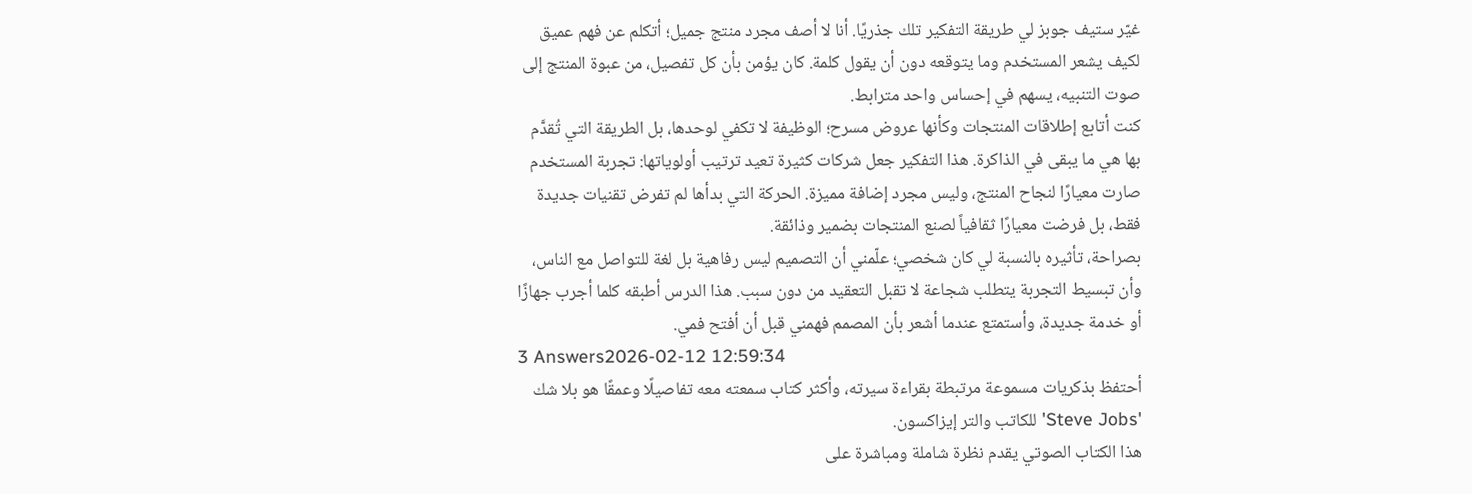غيّر ستيف جوبز لي طريقة التفكير تلك جذريًا. أنا لا أصف مجرد منتج جميل؛ أتكلم عن فهم عميق لكيف يشعر المستخدم وما يتوقعه دون أن يقول كلمة. كان يؤمن بأن كل تفصيل، من عبوة المنتج إلى صوت التنبيه، يسهم في إحساس واحد مترابط.
كنت أتابع إطلاقات المنتجات وكأنها عروض مسرح؛ الوظيفة لا تكفي لوحدها، بل الطريقة التي تُقدَّم بها هي ما يبقى في الذاكرة. هذا التفكير جعل شركات كثيرة تعيد ترتيب أولوياتها: تجربة المستخدم صارت معيارًا لنجاح المنتج، وليس مجرد إضافة مميزة. الحركة التي بدأها لم تفرض تقنيات جديدة فقط، بل فرضت معيارًا ثقافياً لصنع المنتجات بضمير وذائقة.
بصراحة، تأثيره بالنسبة لي كان شخصي؛ علّمني أن التصميم ليس رفاهية بل لغة للتواصل مع الناس، وأن تبسيط التجربة يتطلب شجاعة لا تقبل التعقيد من دون سبب. هذا الدرس أطبقه كلما أجرب جهازًا أو خدمة جديدة، وأستمتع عندما أشعر بأن المصمم فهمني قبل أن أفتح فمي.
3 Answers2026-02-12 12:59:34
أحتفظ بذكريات مسموعة مرتبطة بقراءة سيرته، وأكثر كتاب سمعته معه تفاصيلًا وعمقًا هو بلا شك 'Steve Jobs' للكاتب والتر إيزاكسون.
هذا الكتاب الصوتي يقدم نظرة شاملة ومباشرة على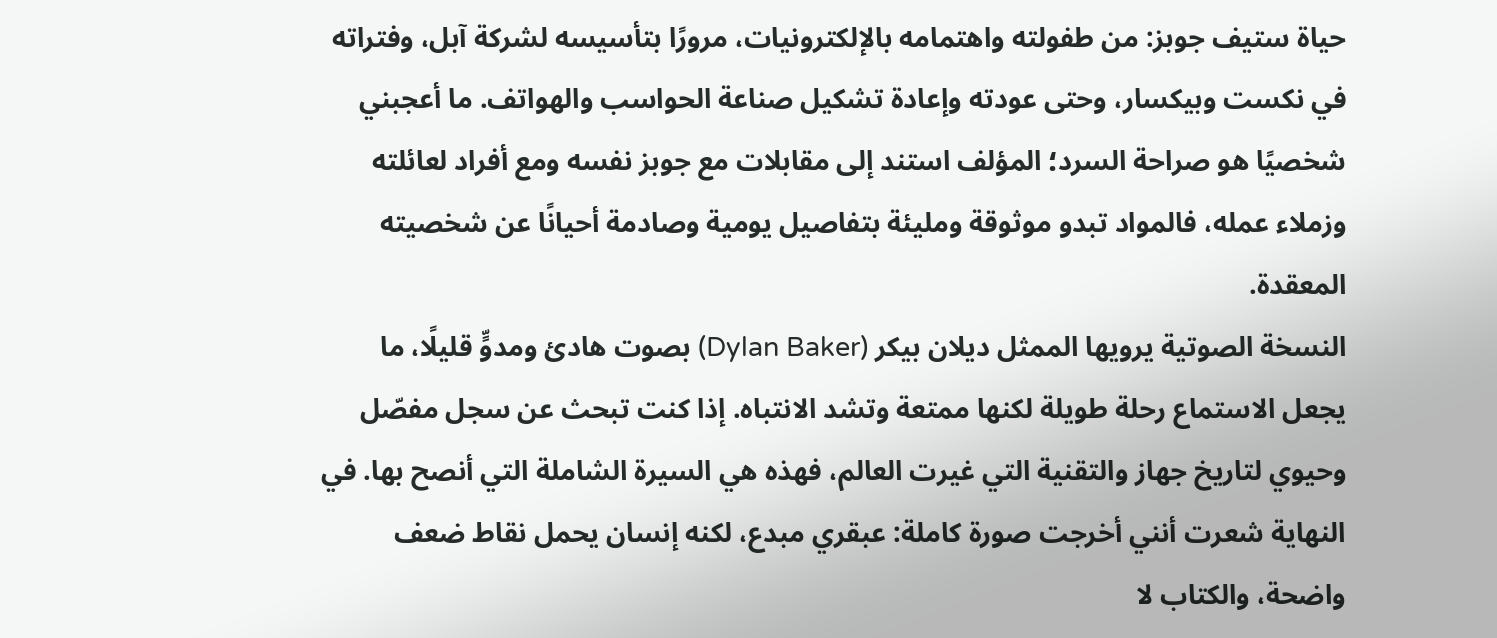حياة ستيف جوبز: من طفولته واهتمامه بالإلكترونيات، مرورًا بتأسيسه لشركة آبل، وفتراته في نكست وبيكسار، وحتى عودته وإعادة تشكيل صناعة الحواسب والهواتف. ما أعجبني شخصيًا هو صراحة السرد؛ المؤلف استند إلى مقابلات مع جوبز نفسه ومع أفراد لعائلته وزملاء عمله، فالمواد تبدو موثوقة ومليئة بتفاصيل يومية وصادمة أحيانًا عن شخصيته المعقدة.
النسخة الصوتية يرويها الممثل ديلان بيكر (Dylan Baker) بصوت هادئ ومدوٍّ قليلًا، ما يجعل الاستماع رحلة طويلة لكنها ممتعة وتشد الانتباه. إذا كنت تبحث عن سجل مفصّل وحيوي لتاريخ جهاز والتقنية التي غيرت العالم، فهذه هي السيرة الشاملة التي أنصح بها. في النهاية شعرت أنني أخرجت صورة كاملة: عبقري مبدع، لكنه إنسان يحمل نقاط ضعف واضحة، والكتاب لا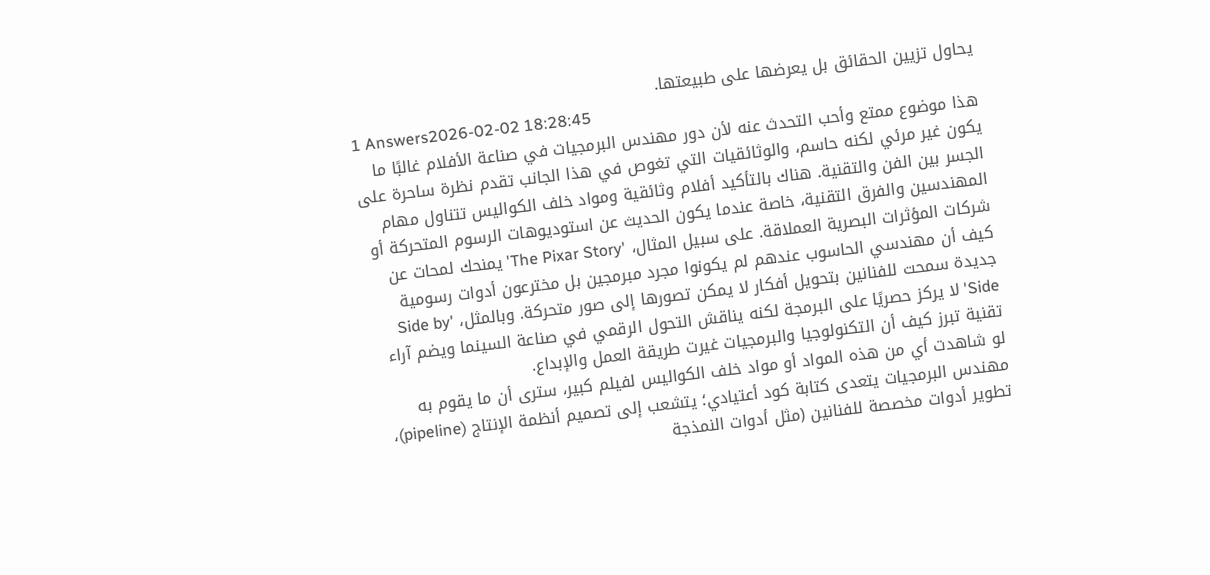يحاول تزيين الحقائق بل يعرضها على طبيعتها.
1 Answers2026-02-02 18:28:45
هذا موضوع ممتع وأحب التحدث عنه لأن دور مهندس البرمجيات في صناعة الأفلام غالبًا ما يكون غير مرئي لكنه حاسم، والوثائقيات التي تغوص في هذا الجانب تقدم نظرة ساحرة على الجسر بين الفن والتقنية. هناك بالتأكيد أفلام وثائقية ومواد خلف الكواليس تتناول مهام المهندسين والفرق التقنية، خاصة عندما يكون الحديث عن استوديوهات الرسوم المتحركة أو شركات المؤثرات البصرية العملاقة. على سبيل المثال، 'The Pixar Story' يمنحك لمحات عن كيف أن مهندسي الحاسوب عندهم لم يكونوا مجرد مبرمجين بل مخترعون أدوات رسومية جديدة سمحت للفنانين بتحويل أفكار لا يمكن تصورها إلى صور متحركة. وبالمثل، 'Side by Side' لا يركز حصريًا على البرمجة لكنه يناقش التحول الرقمي في صناعة السينما ويضم آراء تقنية تبرز كيف أن التكنولوجيا والبرمجيات غيرت طريقة العمل والإبداع.
لو شاهدت أي من هذه المواد أو مواد خلف الكواليس لفيلم كبير، سترى أن ما يقوم به مهندس البرمجيات يتعدى كتابة كود أعتيادي؛ يتشعب إلى تصميم أنظمة الإنتاج (pipeline)، تطوير أدوات مخصصة للفنانين (مثل أدوات النمذجة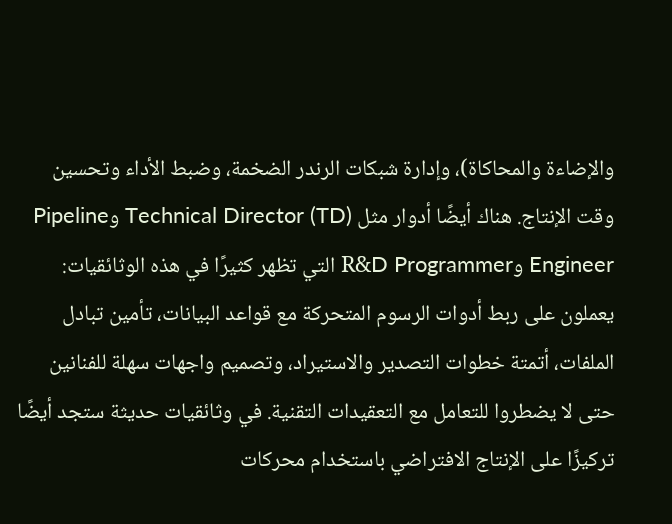والإضاءة والمحاكاة)، وإدارة شبكات الرندر الضخمة، وضبط الأداء وتحسين وقت الإنتاج. هناك أيضًا أدوار مثل Technical Director (TD) وPipeline Engineer وR&D Programmer التي تظهر كثيرًا في هذه الوثائقيات: يعملون على ربط أدوات الرسوم المتحركة مع قواعد البيانات، تأمين تبادل الملفات، أتمتة خطوات التصدير والاستيراد، وتصميم واجهات سهلة للفنانين حتى لا يضطروا للتعامل مع التعقيدات التقنية. في وثائقيات حديثة ستجد أيضًا تركيزًا على الإنتاج الافتراضي باستخدام محركات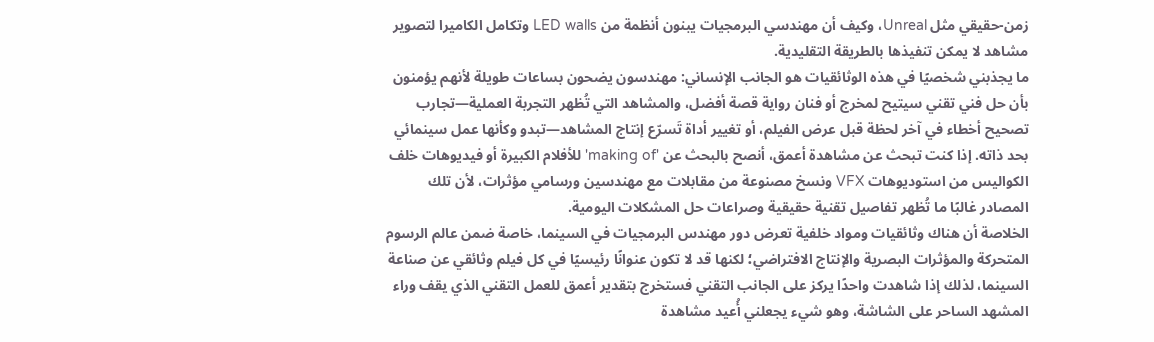زمن-حقيقي مثل Unreal، وكيف أن مهندسي البرمجيات يبنون أنظمة من LED walls وتكامل الكاميرا لتصوير مشاهد لا يمكن تنفيذها بالطريقة التقليدية.
ما يجذبني شخصيًا في هذه الوثائقيات هو الجانب الإنساني: مهندسون يضحون بساعات طويلة لأنهم يؤمنون بأن حل فني تقني سيتيح لمخرج أو فنان رواية قصة أفضل، والمشاهد التي تُظهر التجربة العملية—تجارب تصحيح أخطاء في آخر لحظة قبل عرض الفيلم، أو تغيير أداة تَسرّع إنتاج المشاهد—تبدو وكأنها عمل سينمائي بحد ذاته. إذا كنت تبحث عن مشاهدة أعمق، أنصح بالبحث عن 'making of' للأفلام الكبيرة أو فيديوهات خلف الكواليس من استوديوهات VFX ونسخ مصنوعة من مقابلات مع مهندسين ورسامي مؤثرات، لأن تلك المصادر غالبًا ما تُظهر تفاصيل تقنية حقيقية وصراعات حل المشكلات اليومية.
الخلاصة أن هناك وثائقيات ومواد خلفية تعرض دور مهندس البرمجيات في السينما، خاصة ضمن عالم الرسوم المتحركة والمؤثرات البصرية والإنتاج الافتراضي؛ لكنها قد لا تكون عنوانًا رئيسيًا في كل فيلم وثائقي عن صناعة السينما، لذلك إذا شاهدت واحدًا يركز على الجانب التقني فستخرج بتقدير أعمق للعمل التقني الذي يقف وراء المشهد الساحر على الشاشة، وهو شيء يجعلني أُعيد مشاهدة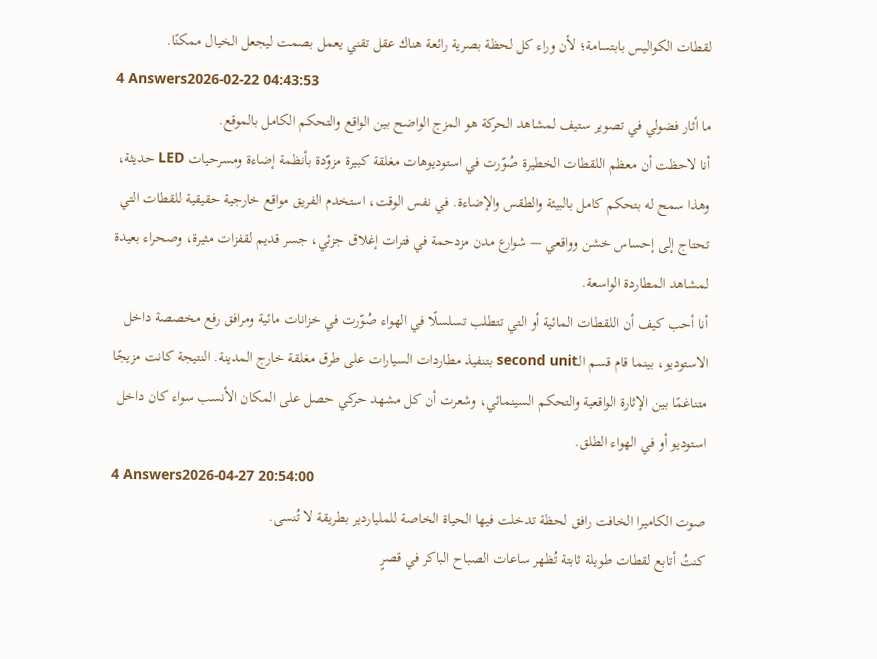لقطات الكواليس بابتسامة؛ لأن وراء كل لحظة بصرية رائعة هناك عقل تقني يعمل بصمت ليجعل الخيال ممكنًا.
4 Answers2026-02-22 04:43:53
ما أثار فضولي في تصوير ستيف لمشاهد الحركة هو المزج الواضح بين الواقع والتحكم الكامل بالموقع.
أنا لاحظت أن معظم اللقطات الخطيرة صُوّرت في استوديوهات مغلقة كبيرة مزوّدة بأنظمة إضاءة ومسرحيات LED حديثة، وهذا سمح له بتحكم كامل بالبيئة والطقس والإضاءة. في نفس الوقت، استخدم الفريق مواقع خارجية حقيقية للقطات التي تحتاج إلى إحساس خشن وواقعي — شوارع مدن مزدحمة في فترات إغلاق جزئي، جسر قديم لقفزات مثيرة، وصحراء بعيدة لمشاهد المطاردة الواسعة.
أنا أحب كيف أن اللقطات المائية أو التي تتطلب تسلسلًا في الهواء صُوّرت في خزانات مائية ومرافق رفع مخصصة داخل الاستوديو، بينما قام قسم الـsecond unit بتنفيذ مطاردات السيارات على طرق مغلقة خارج المدينة. النتيجة كانت مزيجًا متناغمًا بين الإثارة الواقعية والتحكم السينمائي، وشعرت أن كل مشهد حركي حصل على المكان الأنسب سواء كان داخل استوديو أو في الهواء الطلق.
4 Answers2026-04-27 20:54:00
صوت الكاميرا الخافت رافق لحظة تدخلت فيها الحياة الخاصة للملياردير بطريقة لا تُنسى.
كنتُ أتابع لقطات طويلة ثابتة تُظهر ساعات الصباح الباكر في قصرٍ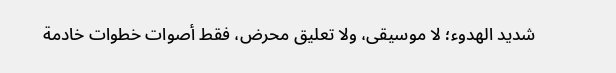شديد الهدوء؛ لا موسيقى، ولا تعليق محرض، فقط أصوات خطوات خادمة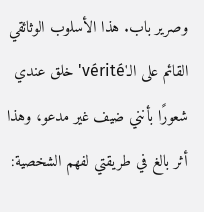وصرير باب. هذا الأسلوب الوثائقي القائم على الـ'vérité' خلق عندي شعورًا بأنني ضيف غير مدعو، وهذا أثر بالغ في طريقتي لفهم الشخصية: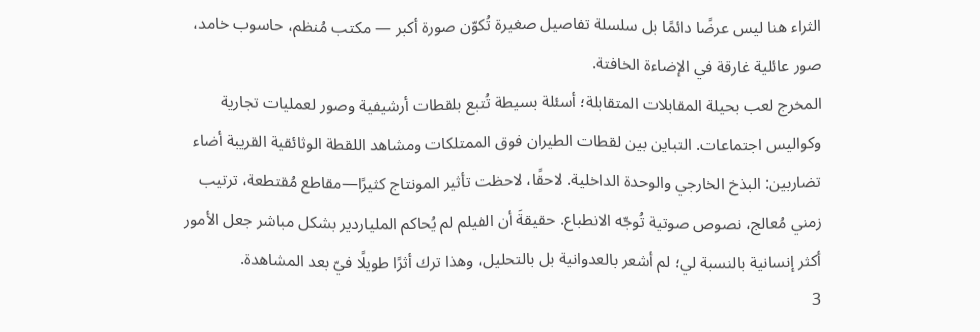الثراء هنا ليس عرضًا دائمًا بل سلسلة تفاصيل صغيرة تُكوّن صورة أكبر — مكتب مُنظم، حاسوب خامد، صور عائلية غارقة في الإضاءة الخافتة.
المخرج لعب بحيلة المقابلات المتقابلة؛ أسئلة بسيطة تُتبع بلقطات أرشيفية وصور لعمليات تجارية وكواليس اجتماعات. التباين بين لقطات الطيران فوق الممتلكات ومشاهد اللقطة الوثائقية القريبة أضاء تضاربين: البذخ الخارجي والوحدة الداخلية. لاحقًا، لاحظت تأثير المونتاج كثيرًا—مقاطع مُقتطعة، ترتيب زمني مُعالج، نصوص صوتية تُوجّه الانطباع. حقيقةَ أن الفيلم لم يُحاكم الملياردير بشكل مباشر جعل الأمور أكثر إنسانية بالنسبة لي؛ لم أشعر بالعدوانية بل بالتحليل، وهذا ترك أثرًا طويلًا فيّ بعد المشاهدة.
3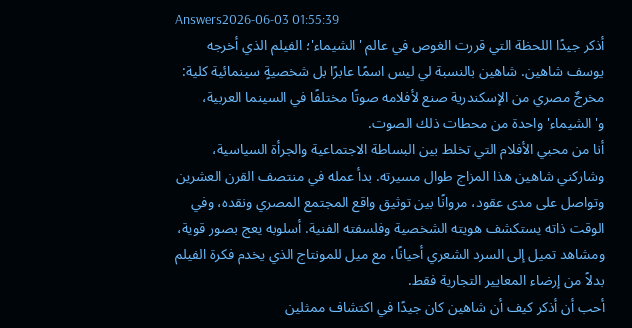Answers2026-06-03 01:55:39
أذكر جيدًا اللحظة التي قررت الغوص في عالم 'الشيماء'؛ الفيلم الذي أخرجه يوسف شاهين. شاهين بالنسبة لي ليس اسمًا عابرًا بل شخصيةٍ سينمائية كلية: مخرجٌ مصري من الإسكندرية صنع لأفلامه صوتًا مختلفًا في السينما العربية، و'الشيماء' واحدة من محطات ذلك الصوت.
أنا من محبي الأفلام التي تخلط بين البساطة الاجتماعية والجرأة السياسية، وشاركني شاهين هذا المزاج طوال مسيرته. بدأ عمله في منتصف القرن العشرين وتواصل على مدى عقود، مروانًا بين توثيق واقع المجتمع المصري ونقده، وفي الوقت ذاته يستكشف هويته الشخصية وفلسفته الفنية. أسلوبه يعج بصور قوية، ومشاهد تميل إلى السرد الشعري أحيانًا، مع ميل للمونتاج الذي يخدم فكرة الفيلم بدلاً من إرضاء المعايير التجارية فقط.
أحب أن أذكر كيف أن شاهين كان جيدًا في اكتشاف ممثلين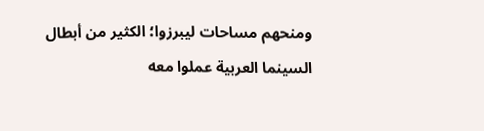ومنحهم مساحات ليبرزوا؛ الكثير من أبطال السينما العربية عملوا معه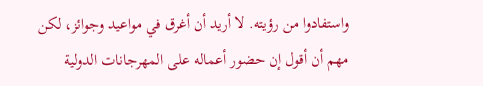واستفادوا من رؤيته. لا أريد أن أغرق في مواعيد وجوائز، لكن مهم أن أقول إن حضور أعماله على المهرجانات الدولية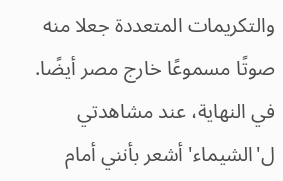والتكريمات المتعددة جعلا منه صوتًا مسموعًا خارج مصر أيضًا. في النهاية، عند مشاهدتي ل'الشيماء' أشعر بأنني أمام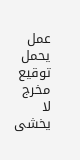عمل يحمل توقيع مخرج لا يخشى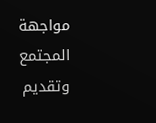مواجهة المجتمع وتقديم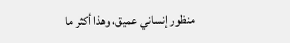منظور إنساني عميق، وهذا أكثر ما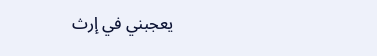يعجبني في إرث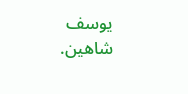يوسف شاهين.